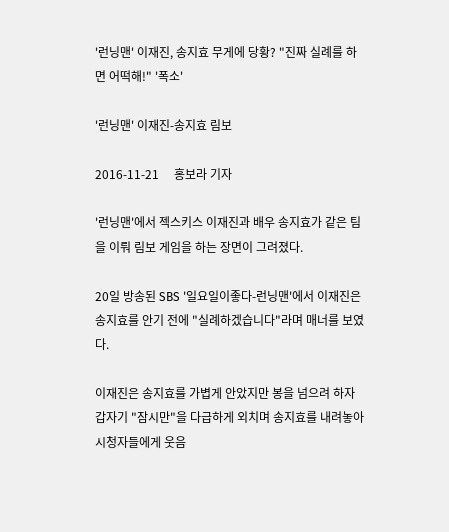'런닝맨' 이재진, 송지효 무게에 당황? "진짜 실례를 하면 어떡해!" '폭소'

'런닝맨' 이재진-송지효 림보

2016-11-21     홍보라 기자

'런닝맨'에서 젝스키스 이재진과 배우 송지효가 같은 팀을 이뤄 림보 게임을 하는 장면이 그려졌다.

20일 방송된 SBS '일요일이좋다-런닝맨'에서 이재진은 송지효를 안기 전에 "실례하겠습니다"라며 매너를 보였다.

이재진은 송지효를 가볍게 안았지만 봉을 넘으려 하자 갑자기 "잠시만"을 다급하게 외치며 송지효를 내려놓아 시청자들에게 웃음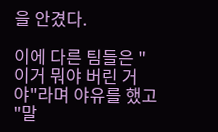을 안겼다.

이에 다른 팀들은 "이거 뭐야 버린 거야"라며 야유를 했고 "말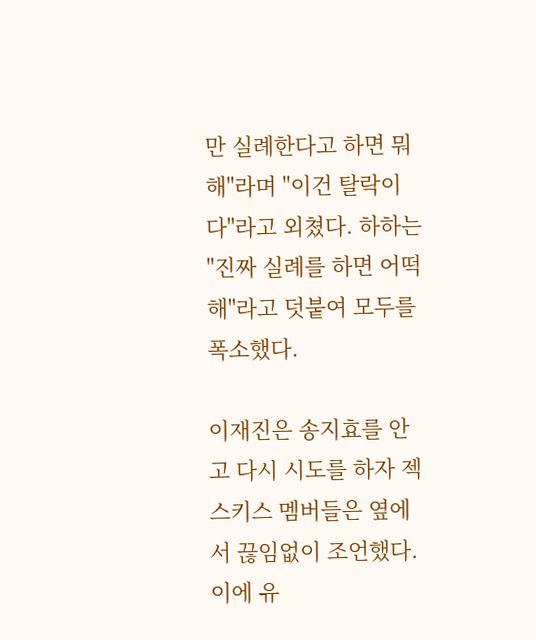만 실례한다고 하면 뭐해"라며 "이건 탈락이다"라고 외쳤다. 하하는 "진짜 실례를 하면 어떡해"라고 덧붙여 모두를 폭소했다.

이재진은 송지효를 안고 다시 시도를 하자 젝스키스 멤버들은 옆에서 끊임없이 조언했다. 이에 유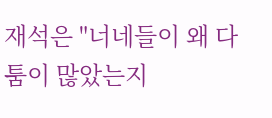재석은 "너네들이 왜 다툼이 많았는지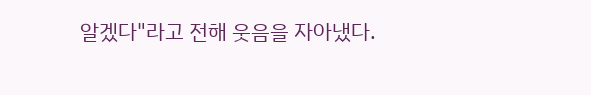알겠다"라고 전해 웃음을 자아냈다.